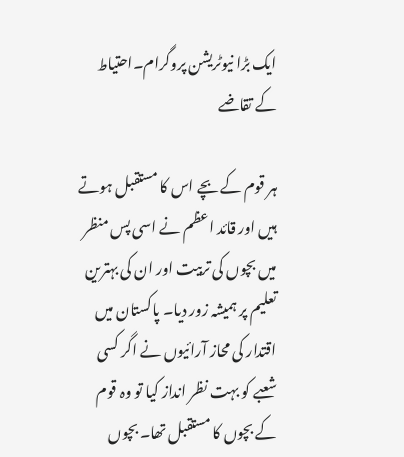ایک بڑا نیوٹریشن پروگرام۔احتیاط کے تقاضے

ہر قوم کے بچے اس کا مستقبل ہوتے ہیں اور قائد اعظم نے اسی پس منظر میں بچوں کی تربیت اور ان کی بہترین تعلیم پر ہمیشہ زور دیا۔ پاکستان میں اقتدار کی محاز آرائیوں نے اگر کسی شعبے کو بہت نظر انداز کیا تو وہ قوم کے بچوں کا مستقبل تھا۔ بچوں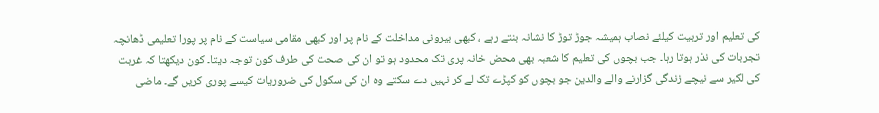کی تعلیم اور تربیت کیلئے نصاب ہمیشہ جوڑ توڑ کا نشانہ بنتے رہے ، کبھی بیرونی مداخلت کے نام پر اور کبھی مقامی سیاست کے نام پر پورا تعلیمی ڈھانچہ تجربات کی نذر ہوتا رہا۔ جب بچوں کی تعلیم کا شعبہ بھی محض خانہ پری تک محدود ہو تو ان کی صحت کی طرف کون توجہ دیتا۔ کون دیکھتا کہ غربت کی لکیر سے نیچے زندگی گزارنے والے والدین جو بچوں کو کپڑے تک لے کر نہیں دے سکتے وہ ان کی سکول کی ضروریات کیسے پوری کریں گے۔ ماضی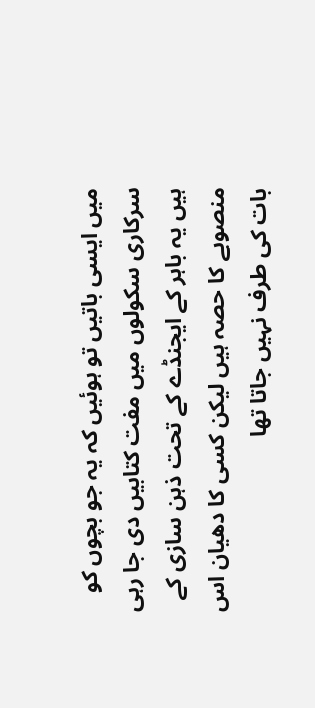میں ایسی باتیں تو ہوئیں کہ یہ جو بچوں کو سرکاری سکولوں میں مفت کتابیں دی جا رہی ہیں یہ باہر کے ایجنڈے کے تحت ذہن سازی کے منصوبے کا حصہ ہیں لیکن کسی کا دھیان اس بات کی طرف نہیں جاتا تھا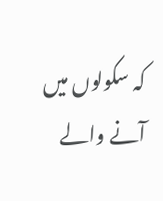کہ سکولوں میں آنے والے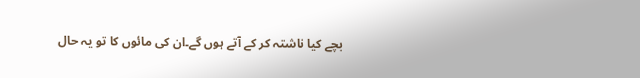بچے کیا ناشتہ کر کے آتے ہوں گے۔ان کی مائوں کا تو یہ حال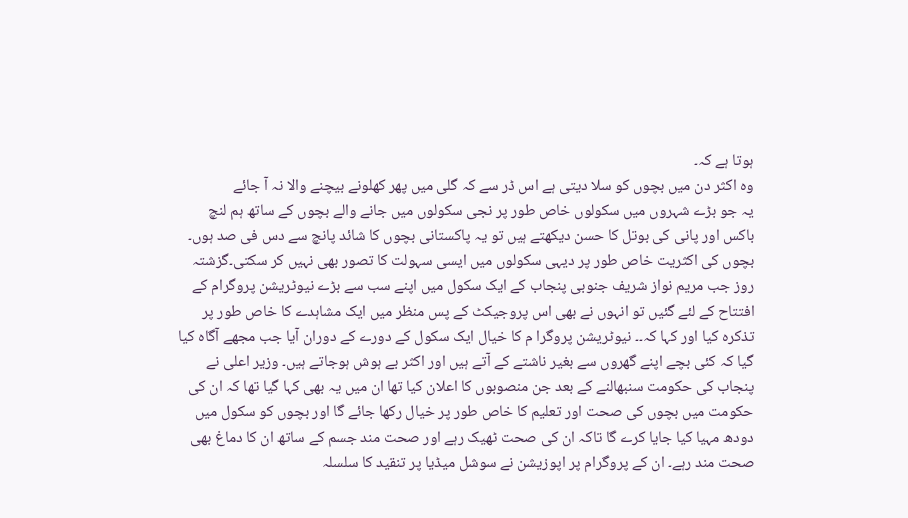ہوتا ہے کہ۔
وہ اکثر دن میں بچوں کو سلا دیتی ہے اس ڈر سے کہ گلی میں پھر کھلونے بیچنے والا نہ آ جائے
یہ جو بڑے شہروں میں سکولوں خاص طور پر نجی سکولوں میں جانے والے بچوں کے ساتھ ہم لنچ باکس اور پانی کی بوتل کا حسن دیکھتے ہیں تو یہ پاکستانی بچوں کا شائد پانچ سے دس فی صد ہوں۔ بچوں کی اکثریت خاص طور پر دیہی سکولوں میں ایسی سہولت کا تصور بھی نہیں کر سکتی۔گزشتہ روز جب مریم نواز شریف جنوبی پنجاب کے ایک سکول میں اپنے سب سے بڑے نیوٹریشن پروگرام کے افتتاح کے لئے گئیں تو انہوں نے بھی اس پروجیکٹ کے پس منظر میں ایک مشاہدے کا خاص طور پر تذکرہ کیا اور کہا کہ۔۔ نیوٹریشن پروگرا م کا خیال ایک سکول کے دورے کے دوران آیا جب مجھے آگاہ کیا گیا کہ کئی بچے اپنے گھروں سے بغیر ناشتے کے آتے ہیں اور اکثر بے ہوش ہوجاتے ہیں۔ وزیر اعلی نے پنجاب کی حکومت سنبھالنے کے بعد جن منصوبوں کا اعلان کیا تھا ان میں یہ بھی کہا گیا تھا کہ ان کی حکومت میں بچوں کی صحت اور تعلیم کا خاص طور پر خیال رکھا جائے گا اور بچوں کو سکول میں دودھ مہیا کیا جایا کرے گا تاکہ ان کی صحت ٹھیک رہے اور صحت مند جسم کے ساتھ ان کا دماغ بھی صحت مند رہے۔ ان کے پروگرام پر اپوزیشن نے سوشل میڈیا پر تنقید کا سلسلہ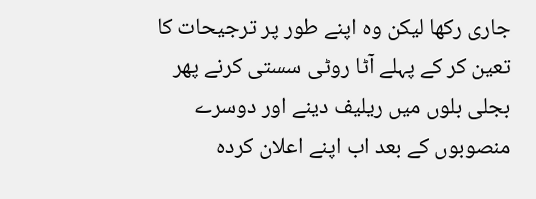جاری رکھا لیکن وہ اپنے طور پر ترجیحات کا تعین کر کے پہلے آٹا روٹی سستی کرنے پھر بجلی بلوں میں ریلیف دینے اور دوسرے منصوبوں کے بعد اب اپنے اعلان کردہ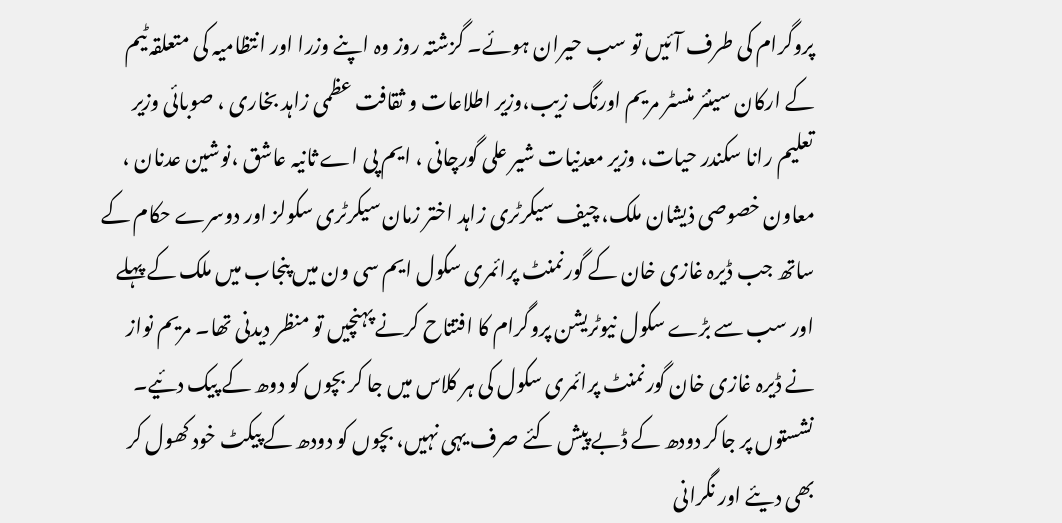پروگرام کی طرف آئیں تو سب حیران ہوئے۔ گزشتہ روز وہ اپنے وزرا اور انتظامیہ کی متعلقہ ٹیم کے ارکان سینئر منسٹر مریم اورنگ زیب،وزیر اطلاعات و ثقافت عظمی زاہد بخاری ، صوبائی وزیر تعلیم رانا سکندر حیات، وزیر معدنیات شیر علی گورچانی ، ایم پی اے ثانیہ عاشق ،نوشین عدنان ، معاون خصوصی ذیشان ملک، چیف سیکرٹری زاہد اختر زمان سیکرٹری سکولز اور دوسرے حکام کے ساتھ جب ڈیرہ غازی خان کے گورنمنٹ پرائمری سکول ایم سی ون میں پنجاب میں ملک کے پہلے اور سب سے بڑے سکول نیوٹریشن پروگرام کا افتتاح کرنے پہنچیں تو منظر دیدنی تھا۔ مریم نواز نے ڈیرہ غازی خان گورنمنٹ پرائمری سکول کی ہر کلاس میں جا کر بچوں کو دوھ کے پیک دئیے۔ نشستوں پر جاکر دودھ کے ڈبے پیش کئے صرف یہی نہیں، بچوں کو دودھ کے پیکٹ خود کھول کر بھی دیئے اور نگرانی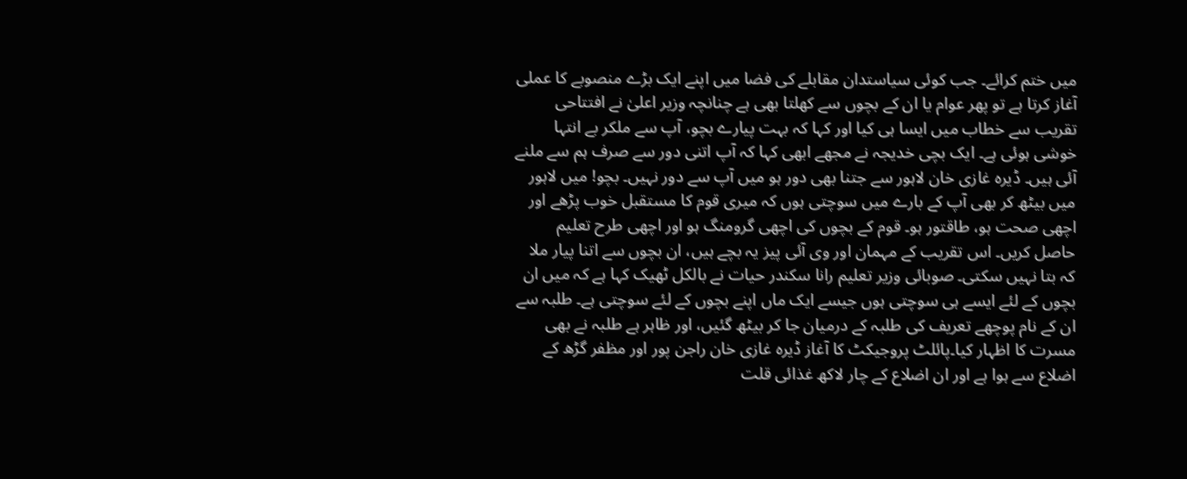میں ختم کرائے۔ جب کوئی سیاستدان مقابلے کی فضا میں اپنے ایک بڑے منصوبے کا عملی آغاز کرتا ہے تو پھر عوام یا ان کے بچوں سے کھلتا بھی ہے چنانچہ وزیر اعلیٰ نے افتتاحی تقریب سے خطاب میں ایسا ہی کیا اور کہا کہ بہت پیارے بچو، آپ سے ملکر بے انتہا خوشی ہوئی ہے۔ ایک بچی خدیجہ نے مجھے ابھی کہا کہ آپ اتنی دور سے صرف ہم سے ملنے آئی ہیں۔ ڈیرہ غازی خان لاہور سے جتنا بھی دور ہو میں آپ سے دور نہیں۔ بچو! میں لاہور میں بیٹھ کر بھی آپ کے بارے میں سوچتی ہوں کہ میری قوم کا مستقبل خوب پڑھے اور اچھی صحت ہو، طاقتور ہو۔ قوم کے بچوں کی اچھی گرومنگ ہو اور اچھی طرح تعلیم حاصل کریں۔ اس تقریب کے مہمان اور وی آئی پیز یہ بچے ہیں، ان بچوں سے اتنا پیار ملا کہ بتا نہیں سکتی۔ صوبائی وزیر تعلیم رانا سکندر حیات نے بالکل ٹھیک کہا ہے کہ میں ان بچوں کے لئے ایسے ہی سوچتی ہوں جیسے ایک ماں اپنے بچوں کے لئے سوچتی ہے۔ طلبہ سے ان کے نام پوچھے تعریف کی طلبہ کے درمیان جا کر بیٹھ گئیں، اور ظاہر ہے طلبہ نے بھی مسرت کا اظہار کیا۔پائلٹ پروجیکٹ کا آغاز ڈیرہ غازی خان راجن پور اور مظفر گڑھ کے اضلاع سے ہوا ہے اور ان اضلاع کے چار لاکھ غذائی قلت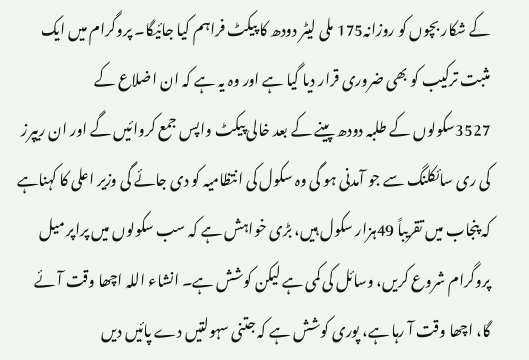کے شکار بچوں کو روزانہ175 ملی لیٹر دودھ کا پیکٹ فراہم کیا جائیگا۔ پروگرام میں ایک مثبت ترکیب کو بھی ضروری قرار دیا گیا ہے اور وہ یہ ہے کہ ان اضلاع کے 3527سکولوں کے طلبہ دودھ پینے کے بعد خالی پیکٹ واپس جمع کروائیں گے اور ان ریپرز کی ری سائکلنگ سے جو آمدنی ہو گی وہ سکول کی انتظامیہ کو دی جائے گی وزیر اعلی کا کہناہے کہ پنجاب میں تقریباً 49ہزار سکول ہیں، بڑی خواہش ہے کہ سب سکولوں میں پراپر میل پروگرام شروع کریں، وسائل کی کمی ہے لیکن کوشش ہے۔ انشاء اللہ اچھا وقت آئے گا، اچھا وقت آ رہا ہے، پوری کوشش ہے کہ جتنی سہولتیں دے پائیں دیں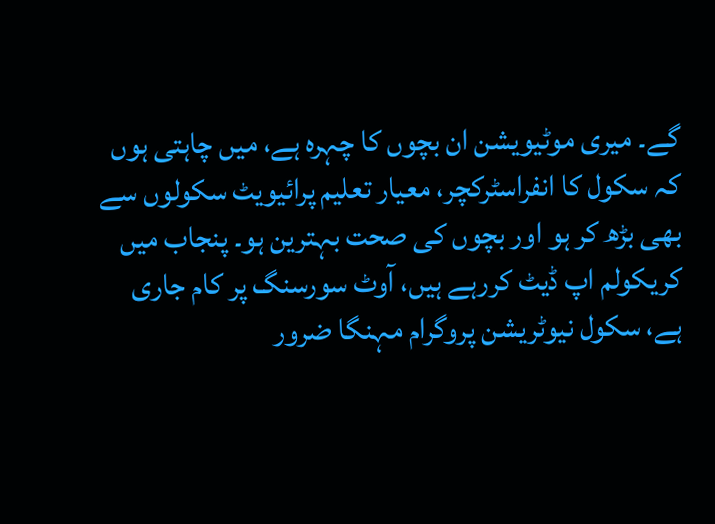گے۔ میری موٹیویشن ان بچوں کا چہرہ ہے، میں چاہتی ہوں کہ سکول کا انفراسٹرکچر، معیار تعلیم پرائیویٹ سکولوں سے بھی بڑھ کر ہو اور بچوں کی صحت بہترین ہو۔ پنجاب میں کریکولم اپ ڈیٹ کررہے ہیں، آوٹ سورسنگ پر کام جاری ہے، سکول نیوٹریشن پروگرام مہنگا ضرور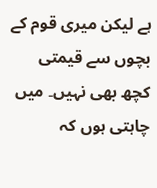ہے لیکن میری قوم کے بچوں سے قیمتی کچھ بھی نہیں۔ میں چاہتی ہوں کہ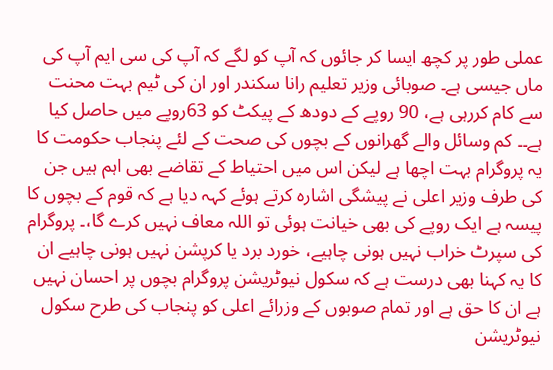عملی طور پر کچھ ایسا کر جائوں کہ آپ کو لگے کہ آپ کی سی ایم آپ کی ماں جیسی ہے۔ صوبائی وزیر تعلیم رانا سکندر اور ان کی ٹیم بہت محنت سے کام کررہی ہے، 90 روپے کے دودھ کے پیکٹ کو 63روپے میں حاصل کیا ہے۔۔ کم وسائل والے گھرانوں کے بچوں کی صحت کے لئے پنجاب حکومت کا یہ پروگرام بہت اچھا ہے لیکن اس میں احتیاط کے تقاضے بھی اہم ہیں جن کی طرف وزیر اعلی نے پیشگی اشارہ کرتے ہوئے کہہ دیا ہے کہ قوم کے بچوں کا پیسہ ہے ایک روپے کی بھی خیانت ہوئی تو اللہ معاف نہیں کرے گا،۔ پروگرام کی سپرٹ خراب نہیں ہونی چاہیے، خورد برد یا کرپشن نہیں ہونی چاہیے ان کا یہ کہنا بھی درست ہے کہ سکول نیوٹریشن پروگرام بچوں پر احسان نہیں ہے ان کا حق ہے اور تمام صوبوں کے وزرائے اعلی کو پنجاب کی طرح سکول نیوٹریشن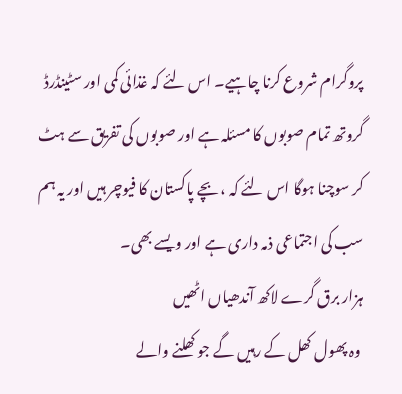پروگرام شروع کرنا چاہیے۔ اس لئے کہ غذائی کمی اور سٹینڈرڈ گروتھ تمام صوبوں کا مسئلہ ہے اور صوبوں کی تفریق سے ہٹ کر سوچنا ہوگا اس لئے کہ ، بچے پاکستان کا فیوچر ہیں اور یہ ہم سب کی اجتماعی ذمہ داری ہے اور ویسے بھی۔
ہزار برق گرے لاکھ آندھیاں اٹھیں
 وہ پھول کھل کے رہیں گے جو کھلنے والے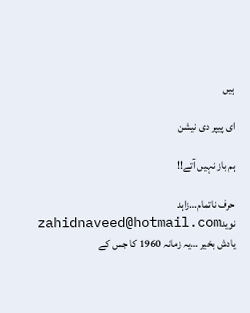ہیں

ای پیپر دی نیشن

ہم باز نہیں آتے!!

حرف ناتمام…زاہد نویدzahidnaveed@hotmail.com یادش بخیر …یہ زمانہ 1960 کا جس کے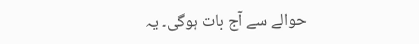حوالے سے آج بات ہوگی۔ یہ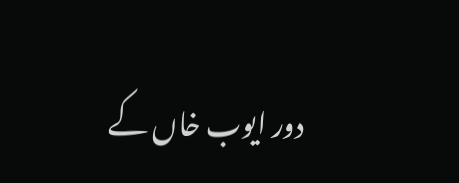دور ایوب خاں کے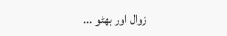زوال اور بھٹو ...